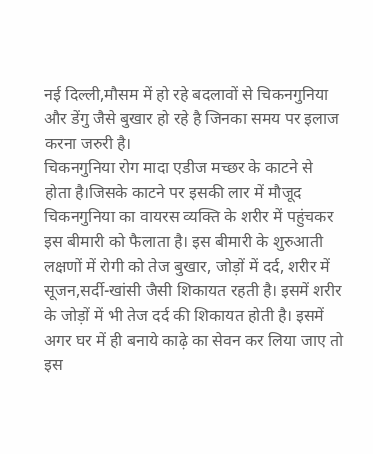नई दिल्ली,मौसम में हो रहे बदलावों से चिकनगुनिया और डेंगु जैसे बुखार हो रहे है जिनका समय पर इलाज करना जरुरी है।
चिकनगुनिया रोग मादा एडीज मच्छर के काटने से होता है।जिसके काटने पर इसकी लार में मौजूद चिकनगुनिया का वायरस व्यक्ति के शरीर में पहुंचकर इस बीमारी को फैलाता है। इस बीमारी के शुरुआती लक्षणों में रोगी को तेज बुखार, जोड़ों में दर्द, शरीर में सूजन,सर्दी-खांसी जैसी शिकायत रहती है। इसमें शरीर के जोड़ों में भी तेज दर्द की शिकायत होती है। इसमें अगर घर में ही बनाये काढ़े का सेवन कर लिया जाए तो इस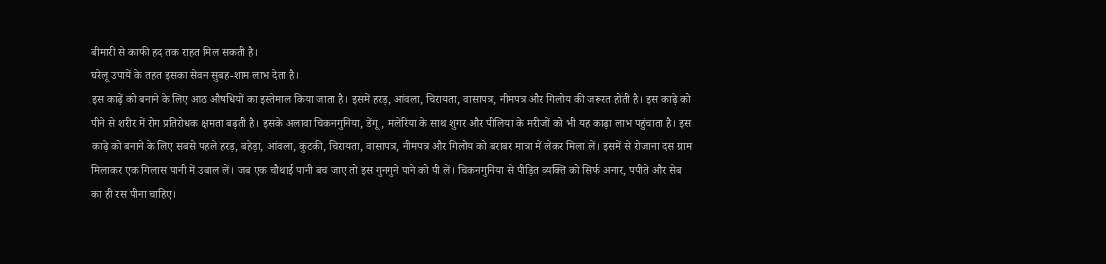बीमारी से काफी हद तक राहत मिल सकती है।
घरेलू उपायें के तहत इसका सेवन सुबह-शाम लाभ देता है।
इस काढ़ें को बनाने के लिए आठ औषधियों का इस्तेमाल किया जाता है। इसमें हरड़, आंवला, चिरायता, वासापत्र, नीमपत्र और गिलोय की जरूरत होती है। इस काढ़े को पीने से शरीर में रोग प्रतिरोधक क्षमता बढ़ती है। इसके अलावा चिकनगुनिया, डेंगू, मलेरिया के साथ शुगर और पीलिया के मरीजों को भी यह काढ़ा लाभ पहुंचाता है। इस काढ़े को बनाने के लिए सबसे पहले हरड़, बहेड़ा, आंवला, कुटकी, चिरायता, वासापत्र, नीमपत्र और गिलोय को बराबर मात्रा में लेकर मिला लें। इसमें से रोजाना दस ग्राम मिलाकर एक गिलास पानी में उबाल लें। जब एक चौथाई पानी बच जाए तो इस गुनगुने पाने को पी लें। चिकनगुनिया से पीड़ित व्यक्ति को सिर्फ अनार, पपीते और सेब का ही रस पीना चाहिए।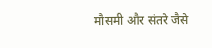मौसमी और संतरे जैसे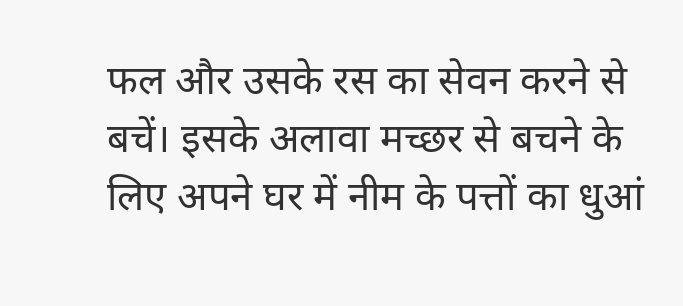फल और उसके रस का सेवन करने से बचें। इसके अलावा मच्छर से बचने के लिए अपने घर में नीम के पत्तों का धुआं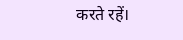करते रहें।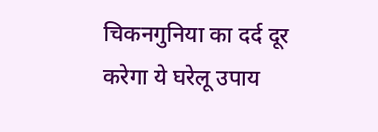चिकनगुनिया का दर्द दूर करेगा ये घरेलू उपाय